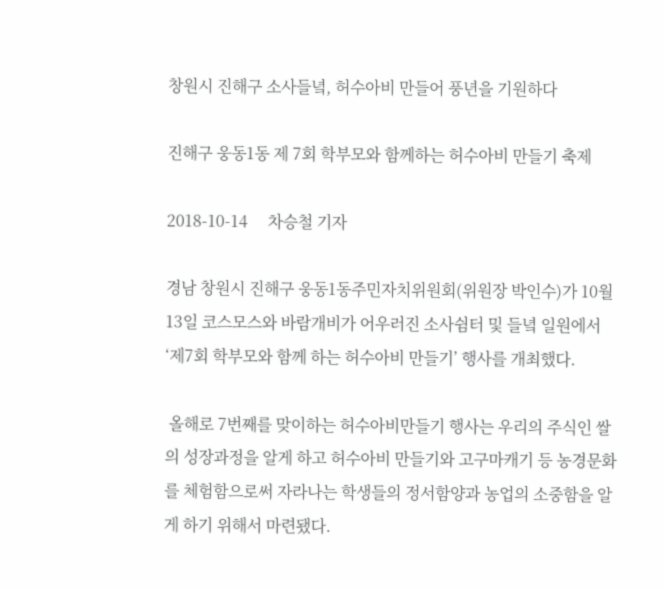창원시 진해구 소사들녘, 허수아비 만들어 풍년을 기원하다

진해구 웅동1동 제 7회 학부모와 함께하는 허수아비 만들기 축제

2018-10-14     차승철 기자

경남 창원시 진해구 웅동1동주민자치위원회(위원장 박인수)가 10월 13일 코스모스와 바람개비가 어우러진 소사쉼터 및 들녘 일원에서 ‘제7회 학부모와 함께 하는 허수아비 만들기’ 행사를 개최했다.

 올해로 7번째를 맞이하는 허수아비만들기 행사는 우리의 주식인 쌀의 성장과정을 알게 하고 허수아비 만들기와 고구마캐기 등 농경문화를 체험함으로써 자라나는 학생들의 정서함양과 농업의 소중함을 알게 하기 위해서 마련됐다.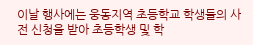이날 행사에는 웅동지역 초등학교 학생들의 사전 신청을 받아 초등학생 및 학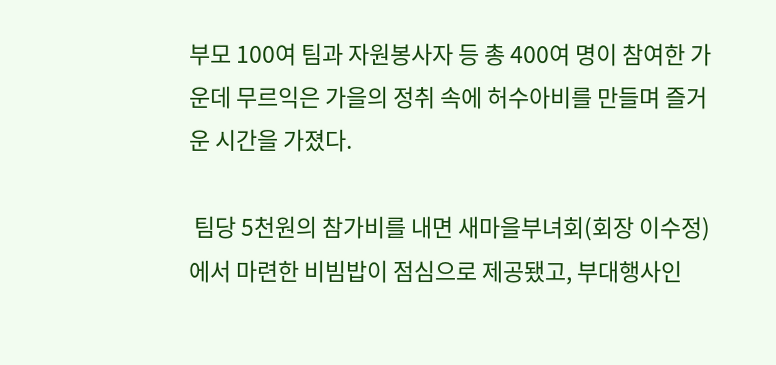부모 100여 팀과 자원봉사자 등 총 400여 명이 참여한 가운데 무르익은 가을의 정취 속에 허수아비를 만들며 즐거운 시간을 가졌다.

 팀당 5천원의 참가비를 내면 새마을부녀회(회장 이수정)에서 마련한 비빔밥이 점심으로 제공됐고, 부대행사인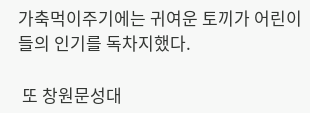가축먹이주기에는 귀여운 토끼가 어린이들의 인기를 독차지했다.

 또 창원문성대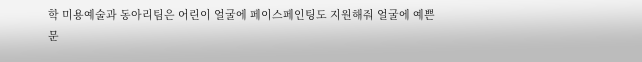학 미용예술과 동아리팀은 어린이 얼굴에 페이스페인팅도 지원해줘 얼굴에 예쁜 문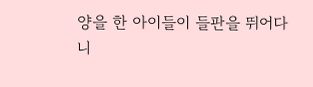양을 한 아이들이 들판을 뛰어다니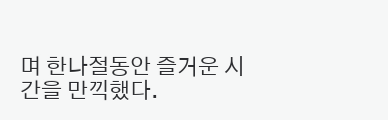며 한나절동안 즐거운 시간을 만끽했다.